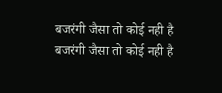बजरंगी जैसा तो कोई नही है
बजरंगी जैसा तो कोई नही है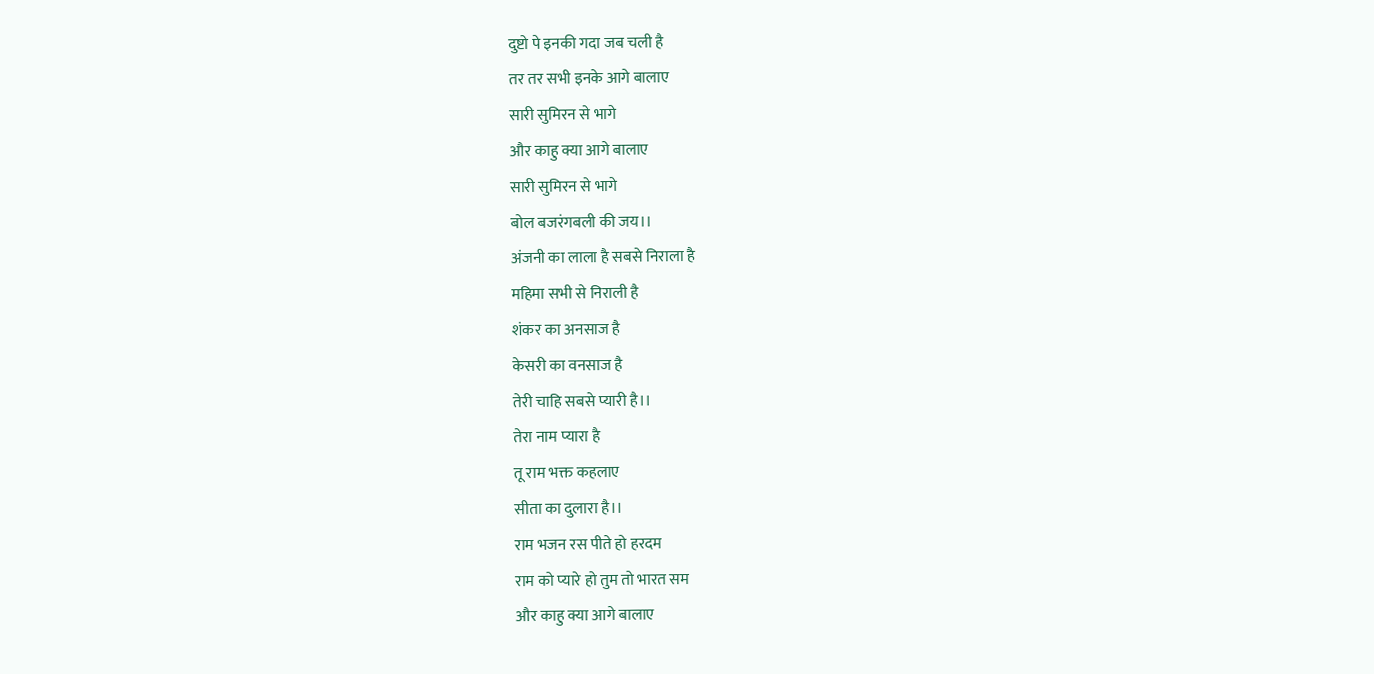दुष्टो पे इनकी गदा जब चली है
तर तर सभी इनके आगे बालाए
सारी सुमिरन से भागे
और काहु क्या आगे बालाए
सारी सुमिरन से भागे
बोल बजरंगबली की जय।।
अंजनी का लाला है सबसे निराला है
महिमा सभी से निराली है
शंकर का अनसाज है
केसरी का वनसाज है
तेरी चाहि सबसे प्यारी है।।
तेरा नाम प्यारा है
तू राम भक्त कहलाए
सीता का दुलारा है।।
राम भजन रस पीते हो हरदम
राम को प्यारे हो तुम तो भारत सम
और काहु क्या आगे बालाए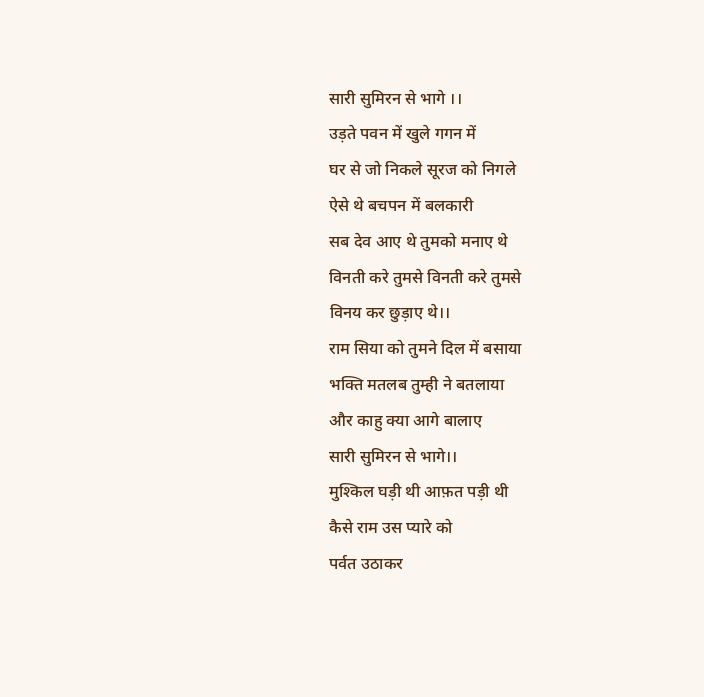सारी सुमिरन से भागे ।।
उड़ते पवन में खुले गगन में
घर से जो निकले सूरज को निगले
ऐसे थे बचपन में बलकारी
सब देव आए थे तुमको मनाए थे
विनती करे तुमसे विनती करे तुमसे
विनय कर छुड़ाए थे।।
राम सिया को तुमने दिल में बसाया
भक्ति मतलब तुम्ही ने बतलाया
और काहु क्या आगे बालाए
सारी सुमिरन से भागे।।
मुश्किल घड़ी थी आफ़त पड़ी थी
कैसे राम उस प्यारे को
पर्वत उठाकर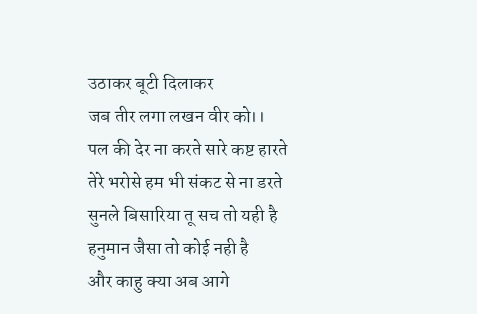उठाकर बूटी दिलाकर
जब तीर लगा लखन वीर को।।
पल की देर ना करते सारे कष्ट हारते
तेरे भरोसे हम भी संकट से ना डरते
सुनले बिसारिया तू सच तो यही है
हनुमान जैसा तो कोई नही है
और काहु क्या अब आगे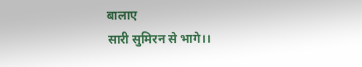बालाए
सारी सुमिरन से भागे।।